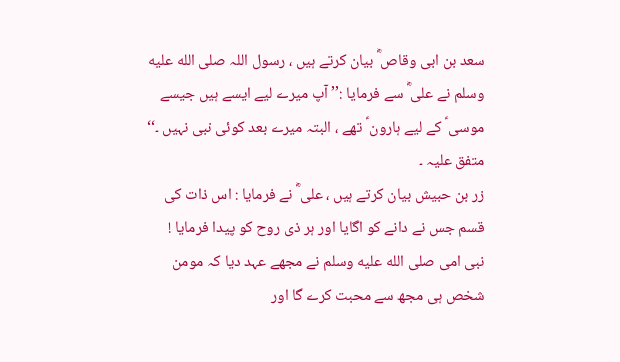سعد بن ابی وقاص ؓ بیان کرتے ہیں ، رسول اللہ صلى الله عليه وسلم نے علی ؓ سے فرمایا :’’ آپ میرے لیے ایسے ہیں جیسے موسی ؑ کے لیے ہارون ؑ تھے ، البتہ میرے بعد کوئی نبی نہیں ۔‘‘ متفق علیہ ۔
زر بن حبیش بیان کرتے ہیں ، علی ؓ نے فرمایا : اس ذات کی قسم جس نے دانے کو اگایا اور ہر ذی روح کو پیدا فرمایا ! نبی امی صلى الله عليه وسلم نے مجھے عہد دیا کہ مومن شخص ہی مجھ سے محبت کرے گا اور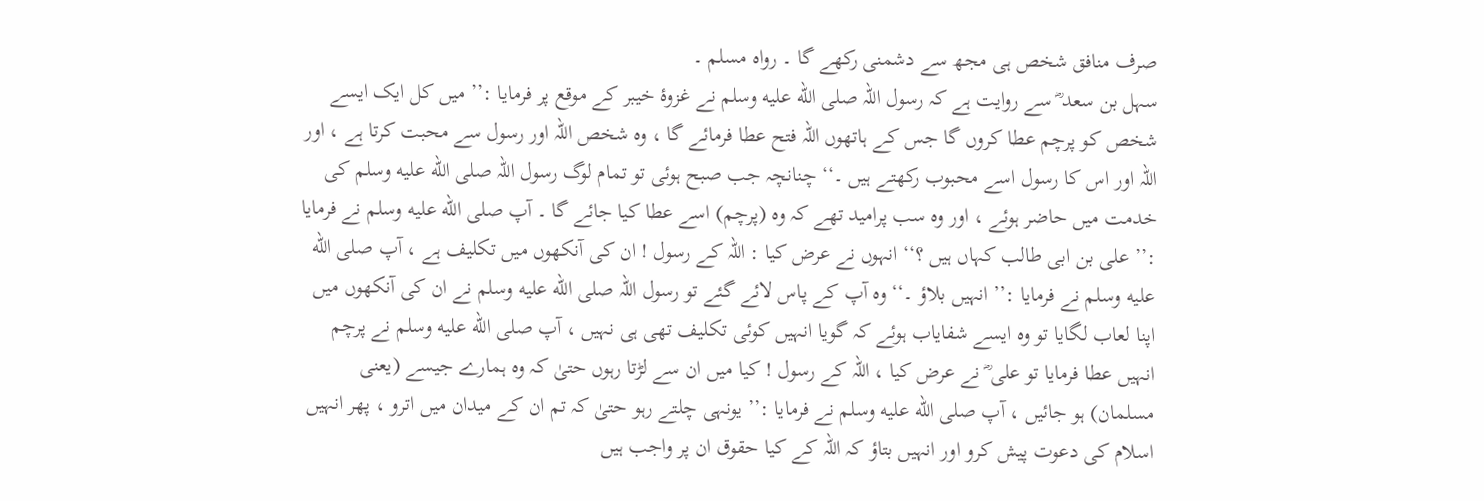صرف منافق شخص ہی مجھ سے دشمنی رکھے گا ۔ رواہ مسلم ۔
سہل بن سعد ؓ سے روایت ہے کہ رسول اللہ صلى الله عليه وسلم نے غزوۂ خیبر کے موقع پر فرمایا :’’ میں کل ایک ایسے شخص کو پرچم عطا کروں گا جس کے ہاتھوں اللہ فتح عطا فرمائے گا ، وہ شخص اللہ اور رسول سے محبت کرتا ہے ، اور اللہ اور اس کا رسول اسے محبوب رکھتے ہیں ۔‘‘ چنانچہ جب صبح ہوئی تو تمام لوگ رسول اللہ صلى الله عليه وسلم کی خدمت میں حاضر ہوئے ، اور وہ سب پرامید تھے کہ وہ (پرچم) اسے عطا کیا جائے گا ۔ آپ صلى الله عليه وسلم نے فرمایا :’’ علی بن ابی طالب کہاں ہیں ؟‘‘ انہوں نے عرض کیا : اللہ کے رسول ! ان کی آنکھوں میں تکلیف ہے ، آپ صلى الله عليه وسلم نے فرمایا :’’ انہیں بلاؤ ۔‘‘ وہ آپ کے پاس لائے گئے تو رسول اللہ صلى الله عليه وسلم نے ان کی آنکھوں میں اپنا لعاب لگایا تو وہ ایسے شفایاب ہوئے کہ گویا انہیں کوئی تکلیف تھی ہی نہیں ، آپ صلى الله عليه وسلم نے پرچم انہیں عطا فرمایا تو علی ؓ نے عرض کیا ، اللہ کے رسول ! کیا میں ان سے لڑتا رہوں حتیٰ کہ وہ ہمارے جیسے (یعنی مسلمان) ہو جائیں ، آپ صلى الله عليه وسلم نے فرمایا :’’ یونہی چلتے رہو حتیٰ کہ تم ان کے میدان میں اترو ، پھر انہیں اسلام کی دعوت پیش کرو اور انہیں بتاؤ کہ اللہ کے کیا حقوق ان پر واجب ہیں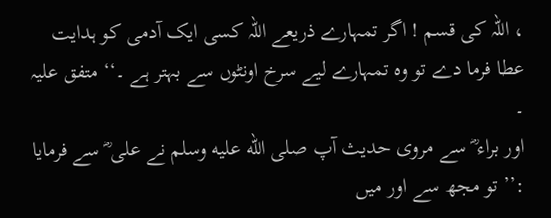، اللہ کی قسم ! اگر تمہارے ذریعے اللہ کسی ایک آدمی کو ہدایت عطا فرما دے تو وہ تمہارے لیے سرخ اونٹوں سے بہتر ہے ۔‘‘ متفق علیہ ۔
اور براء ؓ سے مروی حدیث آپ صلى الله عليه وسلم نے علی ؓ سے فرمایا :’’ تو مجھ سے اور میں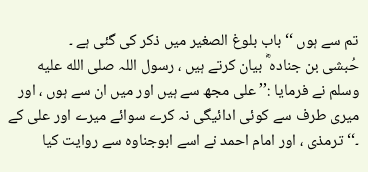تم سے ہوں ‘‘ باب بلوغ الصغیر میں ذکر کی گئی ہے ۔
حُبشی بن جنادہ ؓ بیان کرتے ہیں ، رسول اللہ صلى الله عليه وسلم نے فرمایا :’’ علی مجھ سے ہیں اور میں ان سے ہوں ، اور میری طرف سے کوئی ادائیگی نہ کرے سوائے میرے اور علی کے ۔‘‘ ترمذی ، اور امام احمد نے اسے ابوجناوہ سے روایت کیا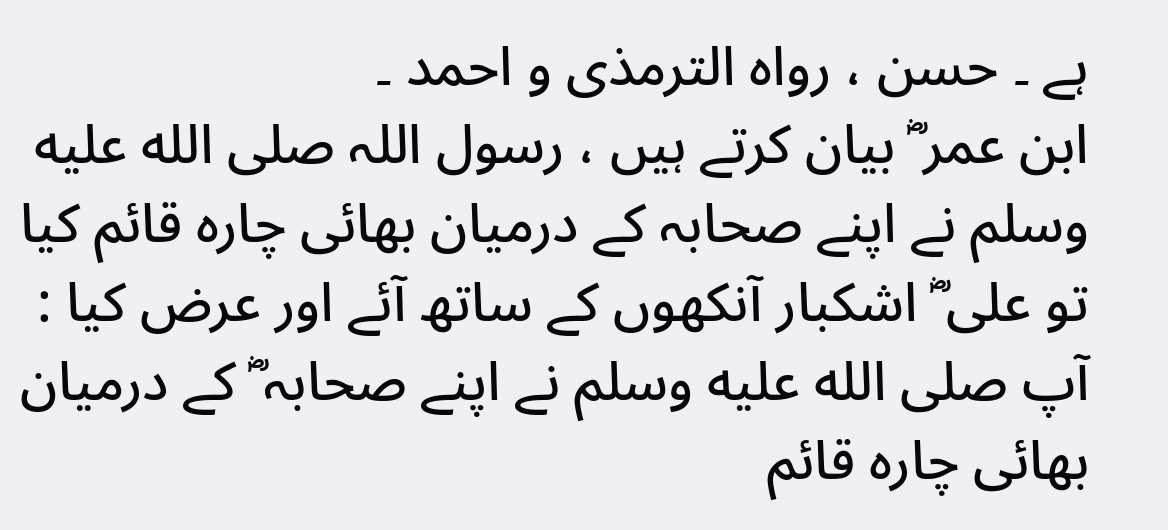ہے ۔ حسن ، رواہ الترمذی و احمد ۔
ابن عمر ؓ بیان کرتے ہیں ، رسول اللہ صلى الله عليه وسلم نے اپنے صحابہ کے درمیان بھائی چارہ قائم کیا تو علی ؓ اشکبار آنکھوں کے ساتھ آئے اور عرض کیا : آپ صلى الله عليه وسلم نے اپنے صحابہ ؓ کے درمیان بھائی چارہ قائم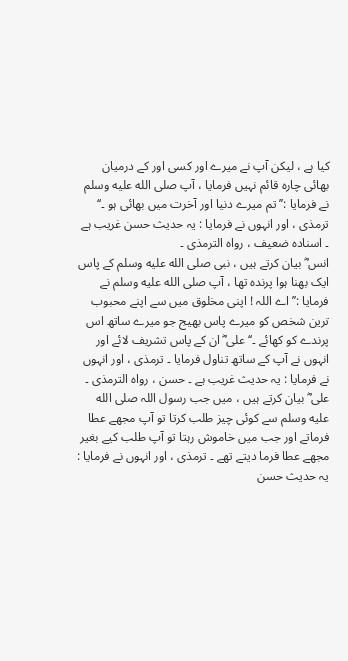کیا ہے ، لیکن آپ نے میرے اور کسی اور کے درمیان بھائی چارہ قائم نہیں فرمایا ، آپ صلى الله عليه وسلم نے فرمایا :’’ تم میرے دنیا اور آخرت میں بھائی ہو ۔‘‘ ترمذی ، اور انہوں نے فرمایا : یہ حدیث حسن غریب ہے ۔ اسنادہ ضعیف ، رواہ الترمذی ۔
انس ؓ بیان کرتے ہیں ، نبی صلى الله عليه وسلم کے پاس ایک بھنا ہوا پرندہ تھا ، آپ صلى الله عليه وسلم نے فرمایا :’’ اے اللہ ! اپنی مخلوق میں سے اپنے محبوب ترین شخص کو میرے پاس بھیج جو میرے ساتھ اس پرندے کو کھائے ۔‘‘ علی ؓ ان کے پاس تشریف لائے اور انہوں نے آپ کے ساتھ تناول فرمایا ۔ ترمذی ، اور انہوں نے فرمایا : یہ حدیث غریب ہے ۔ حسن ، رواہ الترمذی ۔
علی ؓ بیان کرتے ہیں ، میں جب رسول اللہ صلى الله عليه وسلم سے کوئی چیز طلب کرتا تو آپ مجھے عطا فرماتے اور جب میں خاموش رہتا تو آپ طلب کیے بغیر مجھے عطا فرما دیتے تھے ۔ ترمذی ، اور انہوں نے فرمایا : یہ حدیث حسن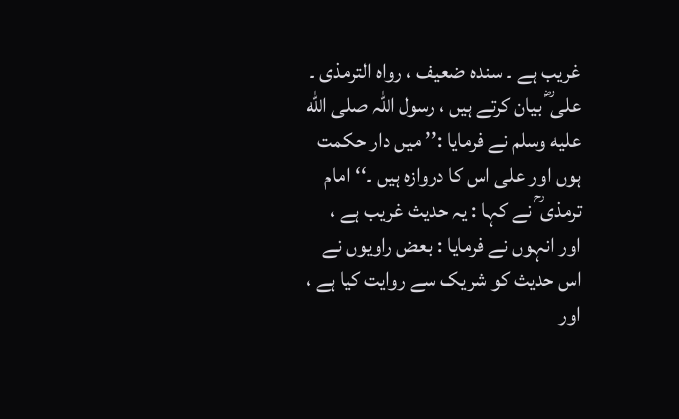غریب ہے ۔ سندہ ضعیف ، رواہ الترمذی ۔
علی ؓ بیان کرتے ہیں ، رسول اللہ صلى الله عليه وسلم نے فرمایا :’’ میں دار حکمت ہوں اور علی اس کا دروازہ ہیں ۔‘‘ امام ترمذی ؒ نے کہا : یہ حدیث غریب ہے ، اور انہوں نے فرمایا : بعض راویوں نے اس حدیث کو شریک سے روایت کیا ہے ، اور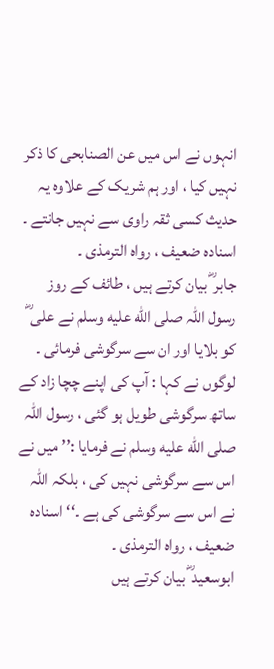انہوں نے اس میں عن الصنابحی کا ذکر نہیں کیا ، اور ہم شریک کے علاوہ یہ حدیث کسی ثقہ راوی سے نہیں جانتے ۔ اسنادہ ضعیف ، رواہ الترمذی ۔
جابر ؓ بیان کرتے ہیں ، طائف کے روز رسول اللہ صلى الله عليه وسلم نے علی ؓ کو بلایا اور ان سے سرگوشی فرمائی ۔ لوگوں نے کہا : آپ کی اپنے چچا زاد کے ساتھ سرگوشی طویل ہو گئی ، رسول اللہ صلى الله عليه وسلم نے فرمایا :’’ میں نے اس سے سرگوشی نہیں کی ، بلکہ اللہ نے اس سے سرگوشی کی ہے ۔‘‘ اسنادہ ضعیف ، رواہ الترمذی ۔
ابوسعید ؓ بیان کرتے ہیں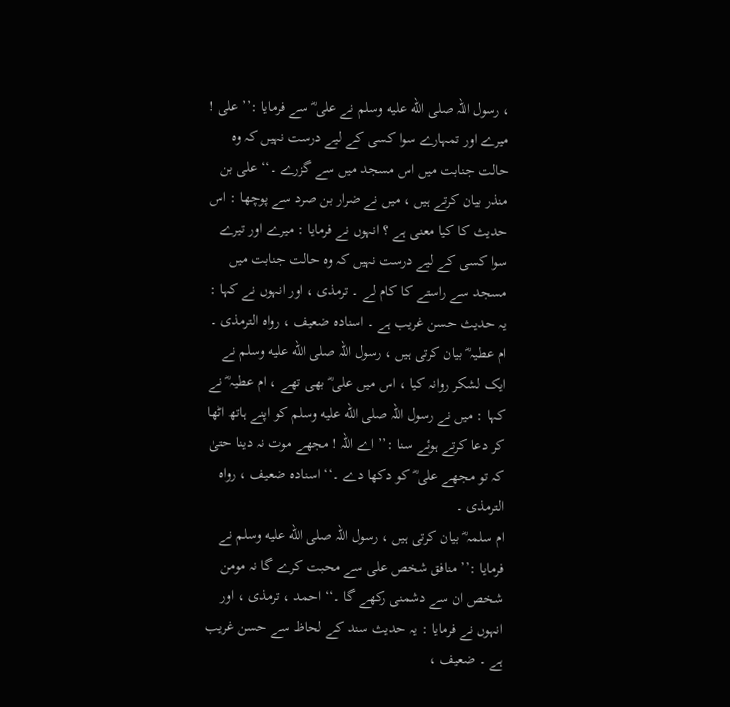، رسول اللہ صلى الله عليه وسلم نے علی ؓ سے فرمایا :’’ علی ! میرے اور تمہارے سوا کسی کے لیے درست نہیں کہ وہ حالت جنابت میں اس مسجد میں سے گزرے ۔‘‘ علی بن منذر بیان کرتے ہیں ، میں نے ضرار بن صرد سے پوچھا : اس حدیث کا کیا معنی ہے ؟ انہوں نے فرمایا : میرے اور تیرے سوا کسی کے لیے درست نہیں کہ وہ حالت جنابت میں مسجد سے راستے کا کام لے ۔ ترمذی ، اور انہوں نے کہا : یہ حدیث حسن غریب ہے ۔ اسنادہ ضعیف ، رواہ الترمذی ۔
ام عطیہ ؓ بیان کرتی ہیں ، رسول اللہ صلى الله عليه وسلم نے ایک لشکر روانہ کیا ، اس میں علی ؓ بھی تھے ، ام عطیہ ؓ نے کہا : میں نے رسول اللہ صلى الله عليه وسلم کو اپنے ہاتھ اٹھا کر دعا کرتے ہوئے سنا :’’ اے اللہ ! مجھے موت نہ دینا حتیٰ کہ تو مجھے علی ؓ کو دکھا دے ۔‘‘ اسنادہ ضعیف ، رواہ الترمذی ۔
ام سلمہ ؓ بیان کرتی ہیں ، رسول اللہ صلى الله عليه وسلم نے فرمایا :’’ منافق شخص علی سے محبت کرے گا نہ مومن شخص ان سے دشمنی رکھے گا ۔‘‘ احمد ، ترمذی ، اور انہوں نے فرمایا : یہ حدیث سند کے لحاظ سے حسن غریب ہے ۔ ضعیف ،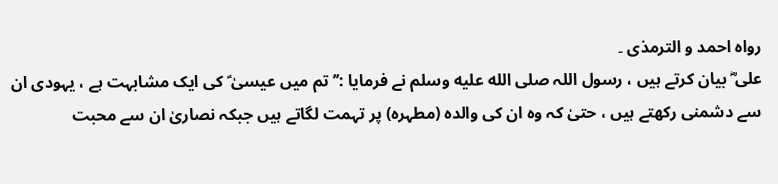رواہ احمد و الترمذی ۔
علی ؓ بیان کرتے ہیں ، رسول اللہ صلى الله عليه وسلم نے فرمایا :’’ تم میں عیسیٰ ؑ کی ایک مشابہت ہے ، یہودی ان سے دشمنی رکھتے ہیں ، حتیٰ کہ وہ ان کی والدہ (مطہرہ) پر تہمت لگاتے ہیں جبکہ نصاریٰ ان سے محبت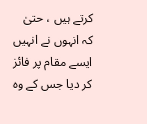کرتے ہیں ، حتیٰ کہ انہوں نے انہیں ایسے مقام پر فائز کر دیا جس کے وہ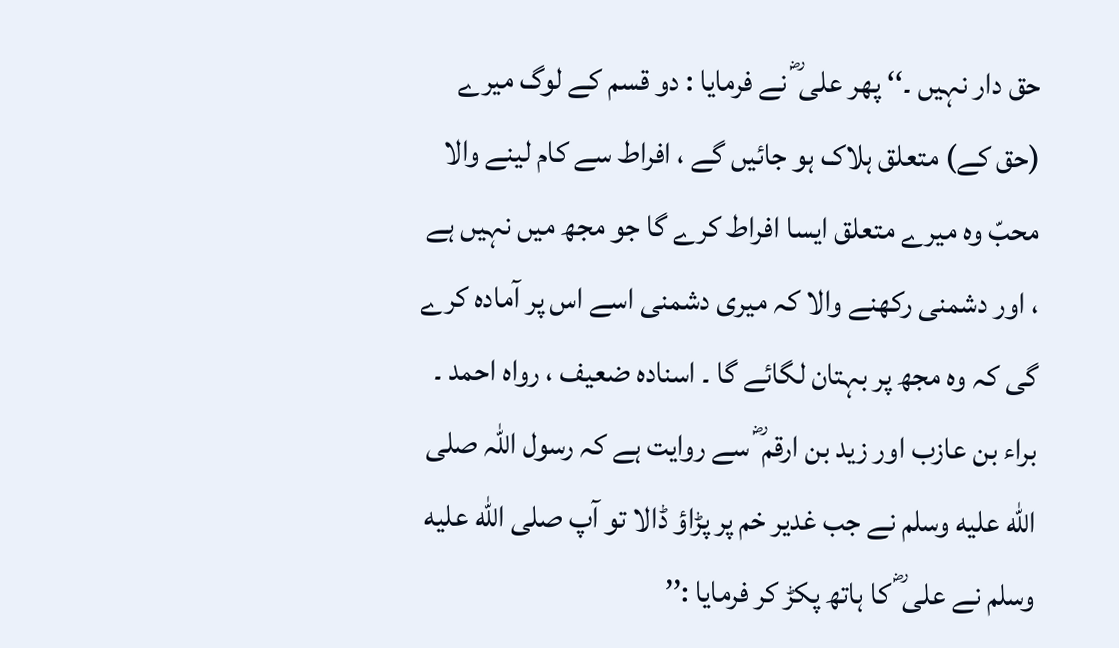حق دار نہیں ۔‘‘ پھر علی ؓ نے فرمایا : دو قسم کے لوگ میرے (حق کے) متعلق ہلاک ہو جائیں گے ، افراط سے کام لینے والا محبّ وہ میرے متعلق ایسا افراط کرے گا جو مجھ میں نہیں ہے ، اور دشمنی رکھنے والا کہ میری دشمنی اسے اس پر آمادہ کرے گی کہ وہ مجھ پر بہتان لگائے گا ۔ اسنادہ ضعیف ، رواہ احمد ۔
براء بن عازب اور زید بن ارقم ؓ سے روایت ہے کہ رسول اللہ صلى الله عليه وسلم نے جب غدیر خم پر پڑاؤ ڈالا تو آپ صلى الله عليه وسلم نے علی ؓ کا ہاتھ پکڑ کر فرمایا :’’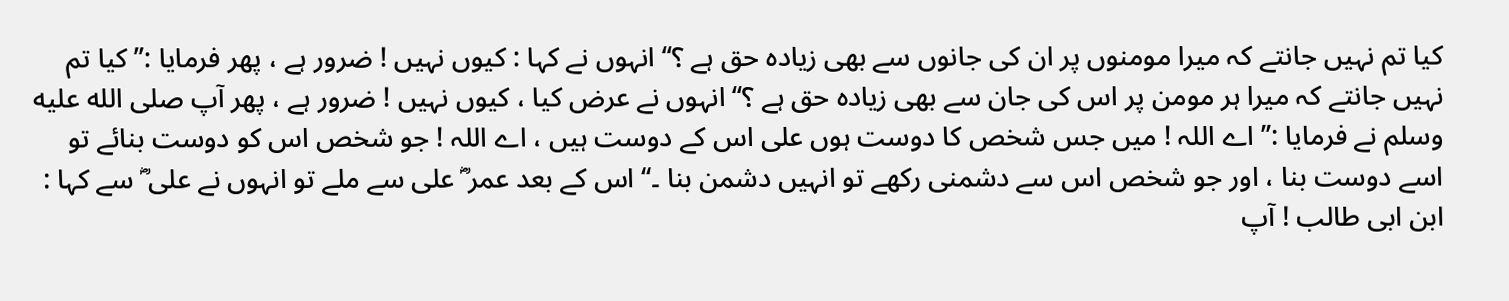کیا تم نہیں جانتے کہ میرا مومنوں پر ان کی جانوں سے بھی زیادہ حق ہے ؟‘‘ انہوں نے کہا : کیوں نہیں ! ضرور ہے ، پھر فرمایا :’’ کیا تم نہیں جانتے کہ میرا ہر مومن پر اس کی جان سے بھی زیادہ حق ہے ؟‘‘ انہوں نے عرض کیا ، کیوں نہیں ! ضرور ہے ، پھر آپ صلى الله عليه وسلم نے فرمایا :’’ اے اللہ ! میں جس شخص کا دوست ہوں علی اس کے دوست ہیں ، اے اللہ ! جو شخص اس کو دوست بنائے تو اسے دوست بنا ، اور جو شخص اس سے دشمنی رکھے تو انہیں دشمن بنا ۔‘‘ اس کے بعد عمر ؓ علی سے ملے تو انہوں نے علی ؓ سے کہا : ابن ابی طالب ! آپ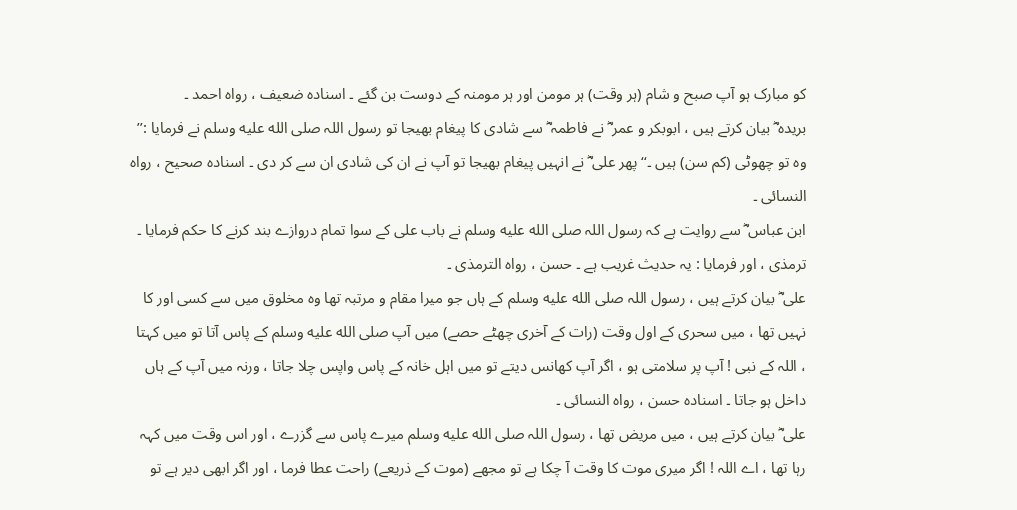کو مبارک ہو آپ صبح و شام (ہر وقت) ہر مومن اور ہر مومنہ کے دوست بن گئے ۔ اسنادہ ضعیف ، رواہ احمد ۔
بریدہ ؓ بیان کرتے ہیں ، ابوبکر و عمر ؓ نے فاطمہ ؓ سے شادی کا پیغام بھیجا تو رسول اللہ صلى الله عليه وسلم نے فرمایا :’’ وہ تو چھوٹی (کم سن) ہیں ۔‘‘ پھر علی ؓ نے انہیں پیغام بھیجا تو آپ نے ان کی شادی ان سے کر دی ۔ اسنادہ صحیح ، رواہ النسائی ۔
ابن عباس ؓ سے روایت ہے کہ رسول اللہ صلى الله عليه وسلم نے باب علی کے سوا تمام دروازے بند کرنے کا حکم فرمایا ۔ ترمذی ، اور فرمایا : یہ حدیث غریب ہے ۔ حسن ، رواہ الترمذی ۔
علی ؓ بیان کرتے ہیں ، رسول اللہ صلى الله عليه وسلم کے ہاں جو میرا مقام و مرتبہ تھا وہ مخلوق میں سے کسی اور کا نہیں تھا ، میں سحری کے اول وقت (رات کے آخری چھٹے حصے) میں آپ صلى الله عليه وسلم کے پاس آتا تو میں کہتا ، اللہ کے نبی ! آپ پر سلامتی ہو ، اگر آپ کھانس دیتے تو میں اہل خانہ کے پاس واپس چلا جاتا ، ورنہ میں آپ کے ہاں داخل ہو جاتا ۔ اسنادہ حسن ، رواہ النسائی ۔
علی ؓ بیان کرتے ہیں ، میں مریض تھا ، رسول اللہ صلى الله عليه وسلم میرے پاس سے گزرے ، اور اس وقت میں کہہ رہا تھا ، اے اللہ ! اگر میری موت کا وقت آ چکا ہے تو مجھے (موت کے ذریعے) راحت عطا فرما ، اور اگر ابھی دیر ہے تو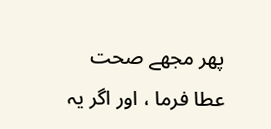پھر مجھے صحت عطا فرما ، اور اگر یہ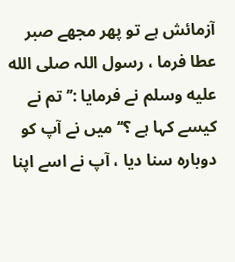آزمائش ہے تو پھر مجھے صبر عطا فرما ، رسول اللہ صلى الله عليه وسلم نے فرمایا :’’ تم نے کیسے کہا ہے ؟‘‘ میں نے آپ کو دوبارہ سنا دیا ، آپ نے اسے اپنا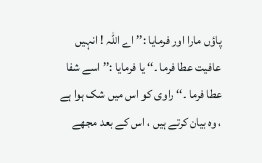پاؤں مارا اور فرمایا :’’ اے اللہ ! انہیں عافیت عطا فرما ۔‘‘ یا فرمایا :’’ اسے شفا عطا فرما ۔‘‘ راوی کو اس میں شک ہوا ہے ، وہ بیان کرتے ہیں ، اس کے بعد مجھے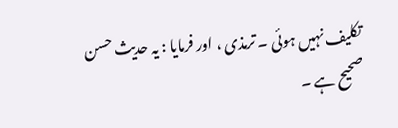تکلیف نہیں ہوئی ۔ ترمذی ، اور فرمایا : یہ حدیث حسن صحیح ہے ۔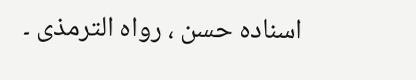اسنادہ حسن ، رواہ الترمذی ۔